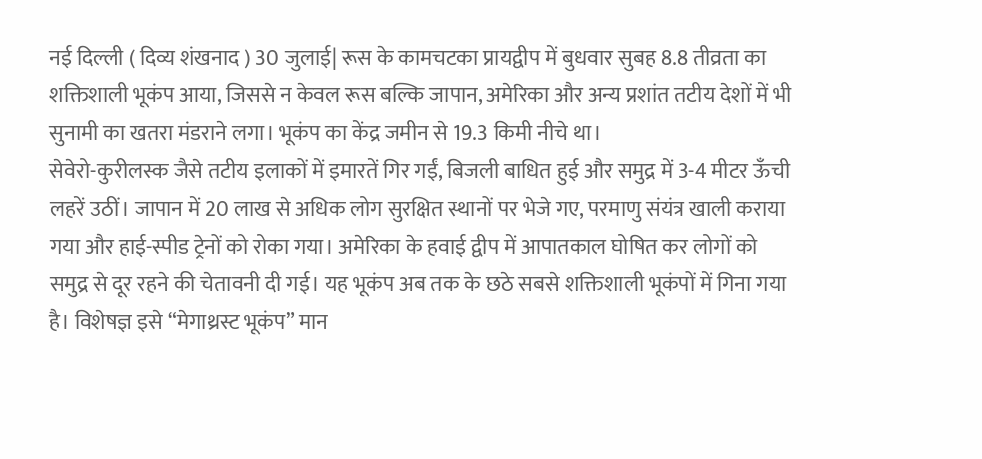नई दिल्ली ( दिव्य शंखनाद ) 30 जुलाई| रूस के कामचटका प्रायद्वीप में बुधवार सुबह 8.8 तीव्रता का शक्तिशाली भूकंप आया, जिससे न केवल रूस बल्कि जापान, अमेरिका और अन्य प्रशांत तटीय देशों में भी सुनामी का खतरा मंडराने लगा। भूकंप का केंद्र जमीन से 19.3 किमी नीचे था।
सेवेरो-कुरीलस्क जैसे तटीय इलाकों में इमारतें गिर गईं, बिजली बाधित हुई और समुद्र में 3-4 मीटर ऊँची लहरें उठीं। जापान में 20 लाख से अधिक लोग सुरक्षित स्थानों पर भेजे गए, परमाणु संयंत्र खाली कराया गया और हाई-स्पीड ट्रेनों को रोका गया। अमेरिका के हवाई द्वीप में आपातकाल घोषित कर लोगों को समुद्र से दूर रहने की चेतावनी दी गई। यह भूकंप अब तक के छठे सबसे शक्तिशाली भूकंपों में गिना गया है। विशेषज्ञ इसे “मेगाथ्रस्ट भूकंप” मान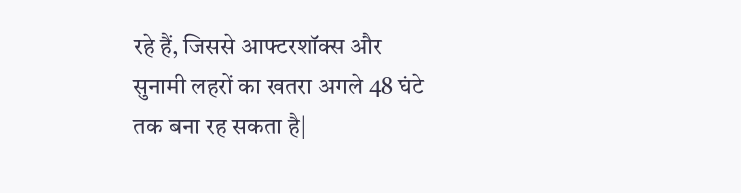रहे हैं, जिससे आफ्टरशॉक्स और सुनामी लहरों का खतरा अगले 48 घंटे तक बना रह सकता है|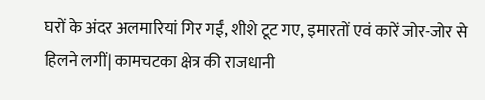घरों के अंदर अलमारियां गिर गईं, शीशे टूट गए, इमारतों एवं कारें जोर-जोर से हिलने लगीं| कामचटका क्षेत्र की राजधानी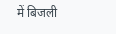में बिजली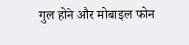गुल होने और मोबाइल फोन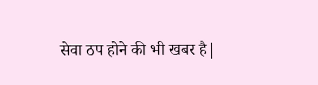सेवा ठप होने की भी खबर है|